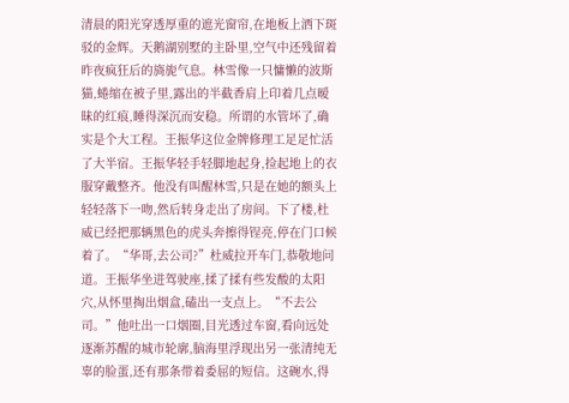清晨的阳光穿透厚重的遮光窗帘,在地板上洒下斑驳的金辉。天鹅湖别墅的主卧里,空气中还残留着昨夜疯狂后的旖旎气息。林雪像一只慵懒的波斯猫,蜷缩在被子里,露出的半截香肩上印着几点暧昧的红痕,睡得深沉而安稳。所谓的水管坏了,确实是个大工程。王振华这位金牌修理工足足忙活了大半宿。王振华轻手轻脚地起身,捡起地上的衣服穿戴整齐。他没有叫醒林雪,只是在她的额头上轻轻落下一吻,然后转身走出了房间。下了楼,杜威已经把那辆黑色的虎头奔擦得锃亮,停在门口候着了。“华哥,去公司?”杜威拉开车门,恭敬地问道。王振华坐进驾驶座,揉了揉有些发酸的太阳穴,从怀里掏出烟盒,磕出一支点上。“不去公司。”他吐出一口烟圈,目光透过车窗,看向远处逐渐苏醒的城市轮廓,脑海里浮现出另一张清纯无辜的脸蛋,还有那条带着委屈的短信。这碗水,得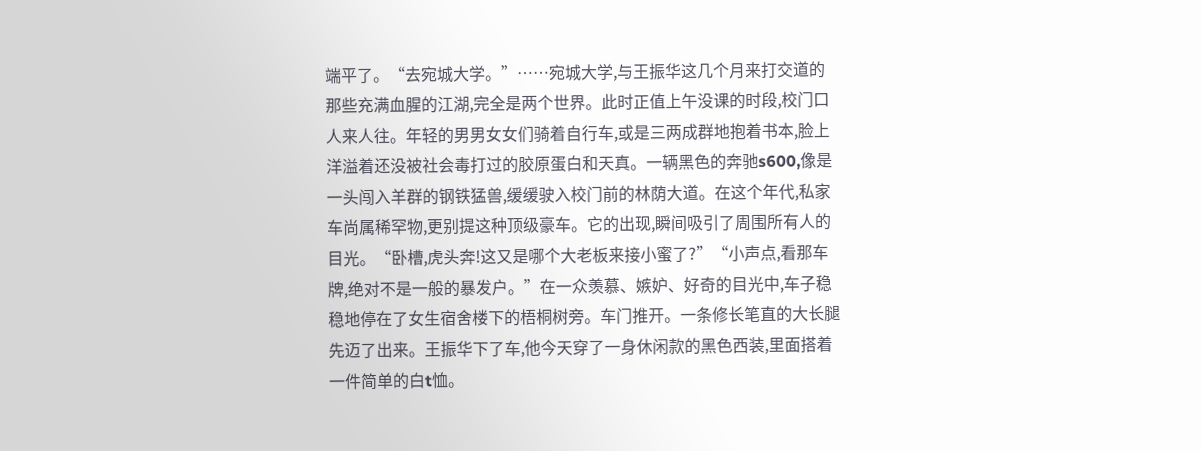端平了。“去宛城大学。”……宛城大学,与王振华这几个月来打交道的那些充满血腥的江湖,完全是两个世界。此时正值上午没课的时段,校门口人来人往。年轻的男男女女们骑着自行车,或是三两成群地抱着书本,脸上洋溢着还没被社会毒打过的胶原蛋白和天真。一辆黑色的奔驰s600,像是一头闯入羊群的钢铁猛兽,缓缓驶入校门前的林荫大道。在这个年代,私家车尚属稀罕物,更别提这种顶级豪车。它的出现,瞬间吸引了周围所有人的目光。“卧槽,虎头奔!这又是哪个大老板来接小蜜了?”“小声点,看那车牌,绝对不是一般的暴发户。”在一众羡慕、嫉妒、好奇的目光中,车子稳稳地停在了女生宿舍楼下的梧桐树旁。车门推开。一条修长笔直的大长腿先迈了出来。王振华下了车,他今天穿了一身休闲款的黑色西装,里面搭着一件简单的白t恤。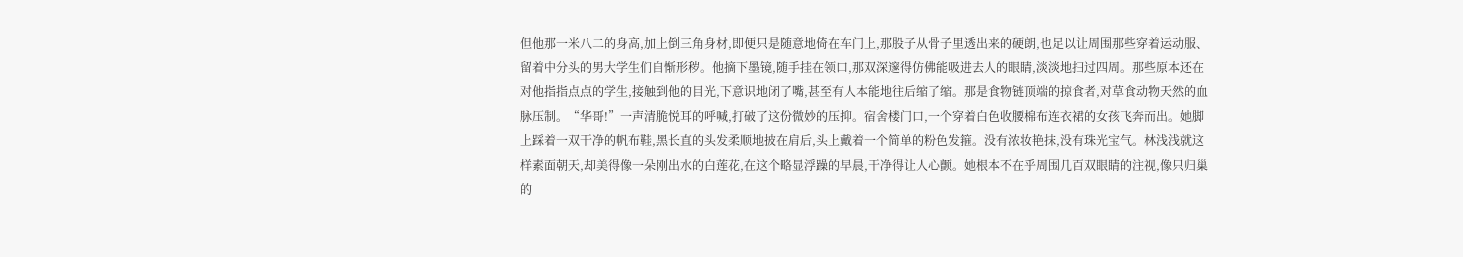但他那一米八二的身高,加上倒三角身材,即便只是随意地倚在车门上,那股子从骨子里透出来的硬朗,也足以让周围那些穿着运动服、留着中分头的男大学生们自惭形秽。他摘下墨镜,随手挂在领口,那双深邃得仿佛能吸进去人的眼睛,淡淡地扫过四周。那些原本还在对他指指点点的学生,接触到他的目光,下意识地闭了嘴,甚至有人本能地往后缩了缩。那是食物链顶端的掠食者,对草食动物天然的血脉压制。“华哥!”一声清脆悦耳的呼喊,打破了这份微妙的压抑。宿舍楼门口,一个穿着白色收腰棉布连衣裙的女孩飞奔而出。她脚上踩着一双干净的帆布鞋,黑长直的头发柔顺地披在肩后,头上戴着一个简单的粉色发箍。没有浓妆艳抹,没有珠光宝气。林浅浅就这样素面朝天,却美得像一朵刚出水的白莲花,在这个略显浮躁的早晨,干净得让人心颤。她根本不在乎周围几百双眼睛的注视,像只归巢的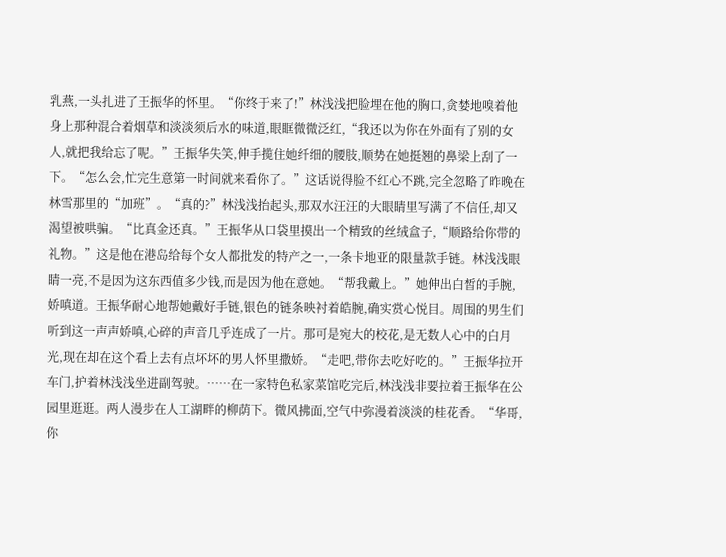乳燕,一头扎进了王振华的怀里。“你终于来了!”林浅浅把脸埋在他的胸口,贪婪地嗅着他身上那种混合着烟草和淡淡须后水的味道,眼眶微微泛红,“我还以为你在外面有了别的女人,就把我给忘了呢。”王振华失笑,伸手揽住她纤细的腰肢,顺势在她挺翘的鼻梁上刮了一下。“怎么会,忙完生意第一时间就来看你了。”这话说得脸不红心不跳,完全忽略了昨晚在林雪那里的“加班”。“真的?”林浅浅抬起头,那双水汪汪的大眼睛里写满了不信任,却又渴望被哄骗。“比真金还真。”王振华从口袋里摸出一个精致的丝绒盒子,“顺路给你带的礼物。”这是他在港岛给每个女人都批发的特产之一,一条卡地亚的限量款手链。林浅浅眼睛一亮,不是因为这东西值多少钱,而是因为他在意她。“帮我戴上。”她伸出白皙的手腕,娇嗔道。王振华耐心地帮她戴好手链,银色的链条映衬着皓腕,确实赏心悦目。周围的男生们听到这一声声娇嗔,心碎的声音几乎连成了一片。那可是宛大的校花,是无数人心中的白月光,现在却在这个看上去有点坏坏的男人怀里撒娇。“走吧,带你去吃好吃的。”王振华拉开车门,护着林浅浅坐进副驾驶。……在一家特色私家菜馆吃完后,林浅浅非要拉着王振华在公园里逛逛。两人漫步在人工湖畔的柳荫下。微风拂面,空气中弥漫着淡淡的桂花香。“华哥,你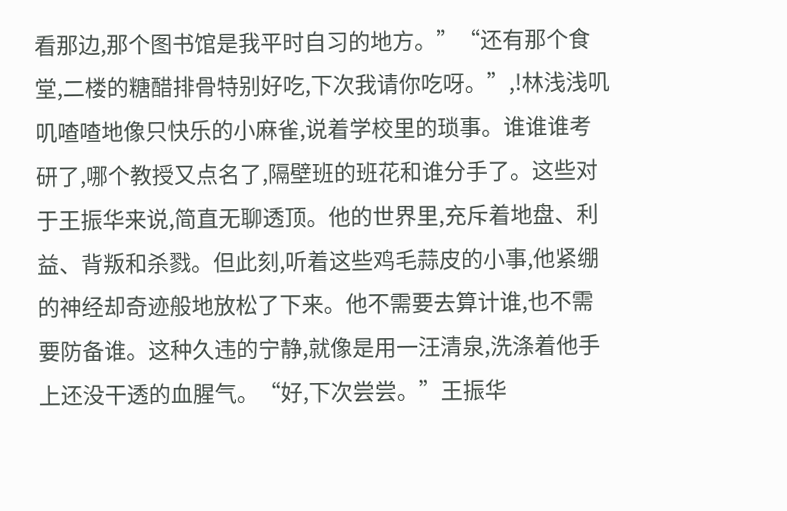看那边,那个图书馆是我平时自习的地方。”“还有那个食堂,二楼的糖醋排骨特别好吃,下次我请你吃呀。”,!林浅浅叽叽喳喳地像只快乐的小麻雀,说着学校里的琐事。谁谁谁考研了,哪个教授又点名了,隔壁班的班花和谁分手了。这些对于王振华来说,简直无聊透顶。他的世界里,充斥着地盘、利益、背叛和杀戮。但此刻,听着这些鸡毛蒜皮的小事,他紧绷的神经却奇迹般地放松了下来。他不需要去算计谁,也不需要防备谁。这种久违的宁静,就像是用一汪清泉,洗涤着他手上还没干透的血腥气。“好,下次尝尝。”王振华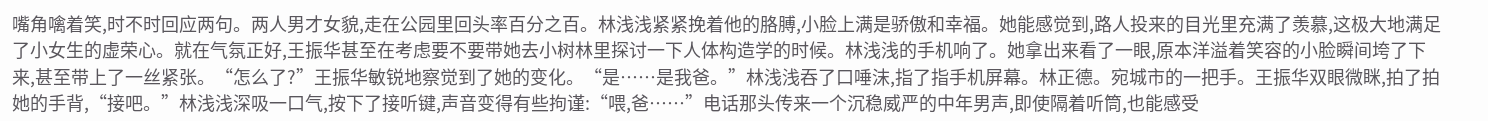嘴角噙着笑,时不时回应两句。两人男才女貌,走在公园里回头率百分之百。林浅浅紧紧挽着他的胳膊,小脸上满是骄傲和幸福。她能感觉到,路人投来的目光里充满了羡慕,这极大地满足了小女生的虚荣心。就在气氛正好,王振华甚至在考虑要不要带她去小树林里探讨一下人体构造学的时候。林浅浅的手机响了。她拿出来看了一眼,原本洋溢着笑容的小脸瞬间垮了下来,甚至带上了一丝紧张。“怎么了?”王振华敏锐地察觉到了她的变化。“是……是我爸。”林浅浅吞了口唾沫,指了指手机屏幕。林正德。宛城市的一把手。王振华双眼微眯,拍了拍她的手背,“接吧。”林浅浅深吸一口气,按下了接听键,声音变得有些拘谨:“喂,爸……”电话那头传来一个沉稳威严的中年男声,即使隔着听筒,也能感受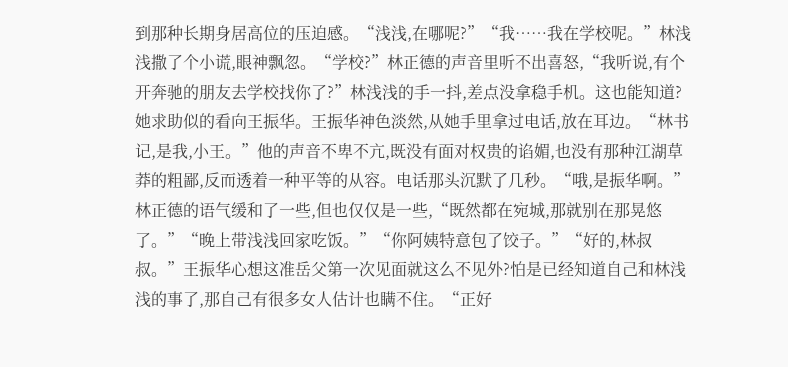到那种长期身居高位的压迫感。“浅浅,在哪呢?”“我……我在学校呢。”林浅浅撒了个小谎,眼神飘忽。“学校?”林正德的声音里听不出喜怒,“我听说,有个开奔驰的朋友去学校找你了?”林浅浅的手一抖,差点没拿稳手机。这也能知道?她求助似的看向王振华。王振华神色淡然,从她手里拿过电话,放在耳边。“林书记,是我,小王。”他的声音不卑不亢,既没有面对权贵的谄媚,也没有那种江湖草莽的粗鄙,反而透着一种平等的从容。电话那头沉默了几秒。“哦,是振华啊。”林正德的语气缓和了一些,但也仅仅是一些,“既然都在宛城,那就别在那晃悠了。”“晚上带浅浅回家吃饭。”“你阿姨特意包了饺子。”“好的,林叔叔。”王振华心想这准岳父第一次见面就这么不见外?怕是已经知道自己和林浅浅的事了,那自己有很多女人估计也瞒不住。“正好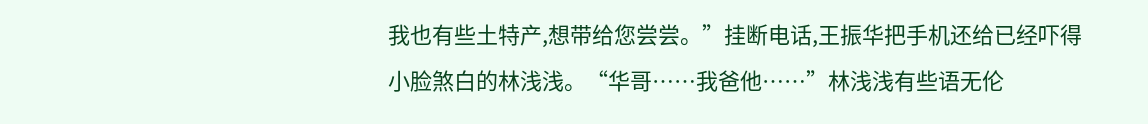我也有些土特产,想带给您尝尝。”挂断电话,王振华把手机还给已经吓得小脸煞白的林浅浅。“华哥……我爸他……”林浅浅有些语无伦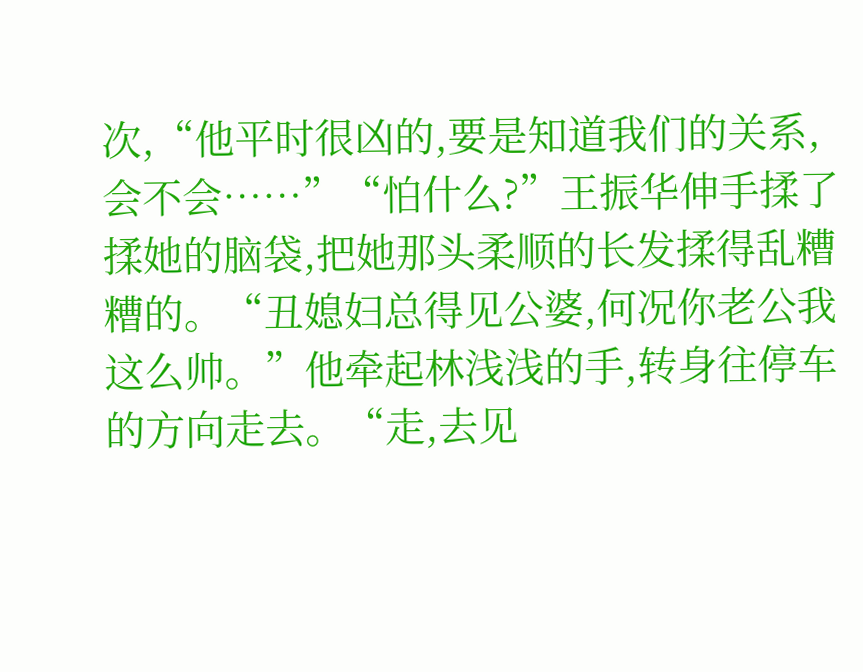次,“他平时很凶的,要是知道我们的关系,会不会……”“怕什么?”王振华伸手揉了揉她的脑袋,把她那头柔顺的长发揉得乱糟糟的。“丑媳妇总得见公婆,何况你老公我这么帅。”他牵起林浅浅的手,转身往停车的方向走去。“走,去见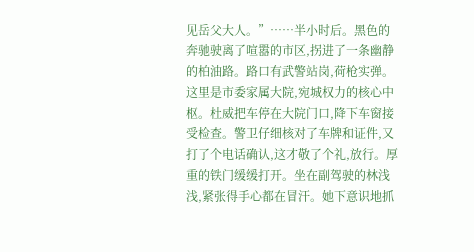见岳父大人。”……半小时后。黑色的奔驰驶离了喧嚣的市区,拐进了一条幽静的柏油路。路口有武警站岗,荷枪实弹。这里是市委家属大院,宛城权力的核心中枢。杜威把车停在大院门口,降下车窗接受检查。警卫仔细核对了车牌和证件,又打了个电话确认,这才敬了个礼,放行。厚重的铁门缓缓打开。坐在副驾驶的林浅浅,紧张得手心都在冒汗。她下意识地抓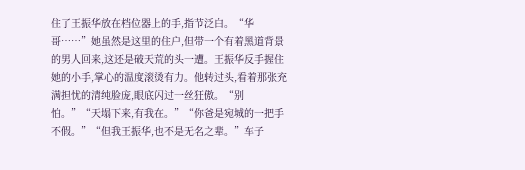住了王振华放在档位器上的手,指节泛白。“华哥……”她虽然是这里的住户,但带一个有着黑道背景的男人回来,这还是破天荒的头一遭。王振华反手握住她的小手,掌心的温度滚烫有力。他转过头,看着那张充满担忧的清纯脸庞,眼底闪过一丝狂傲。“别怕。”“天塌下来,有我在。”“你爸是宛城的一把手不假。”“但我王振华,也不是无名之辈。”车子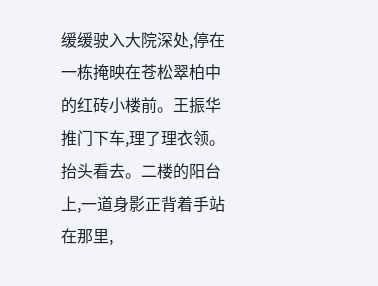缓缓驶入大院深处,停在一栋掩映在苍松翠柏中的红砖小楼前。王振华推门下车,理了理衣领。抬头看去。二楼的阳台上,一道身影正背着手站在那里,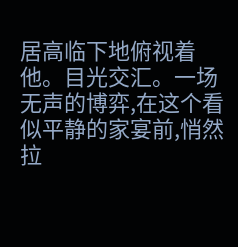居高临下地俯视着他。目光交汇。一场无声的博弈,在这个看似平静的家宴前,悄然拉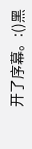开了序幕。:()黑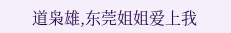道枭雄,东莞姐姐爱上我